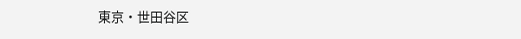東京・世田谷区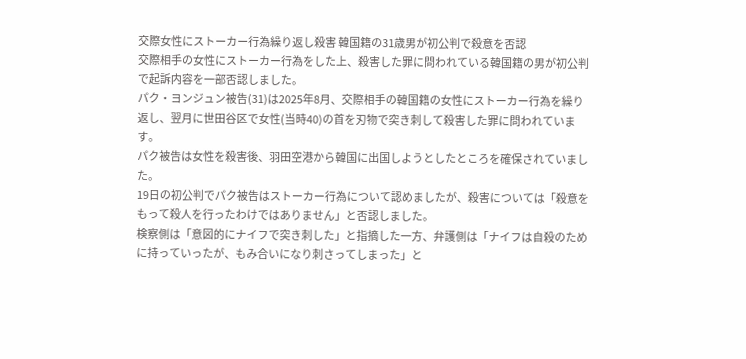交際女性にストーカー行為繰り返し殺害 韓国籍の31歳男が初公判で殺意を否認
交際相手の女性にストーカー行為をした上、殺害した罪に問われている韓国籍の男が初公判で起訴内容を一部否認しました。
パク・ヨンジュン被告(31)は2025年8月、交際相手の韓国籍の女性にストーカー行為を繰り返し、翌月に世田谷区で女性(当時40)の首を刃物で突き刺して殺害した罪に問われています。
パク被告は女性を殺害後、羽田空港から韓国に出国しようとしたところを確保されていました。
19日の初公判でパク被告はストーカー行為について認めましたが、殺害については「殺意をもって殺人を行ったわけではありません」と否認しました。
検察側は「意図的にナイフで突き刺した」と指摘した一方、弁護側は「ナイフは自殺のために持っていったが、もみ合いになり刺さってしまった」と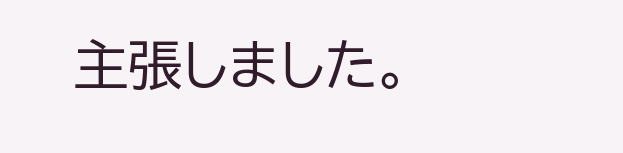主張しました。